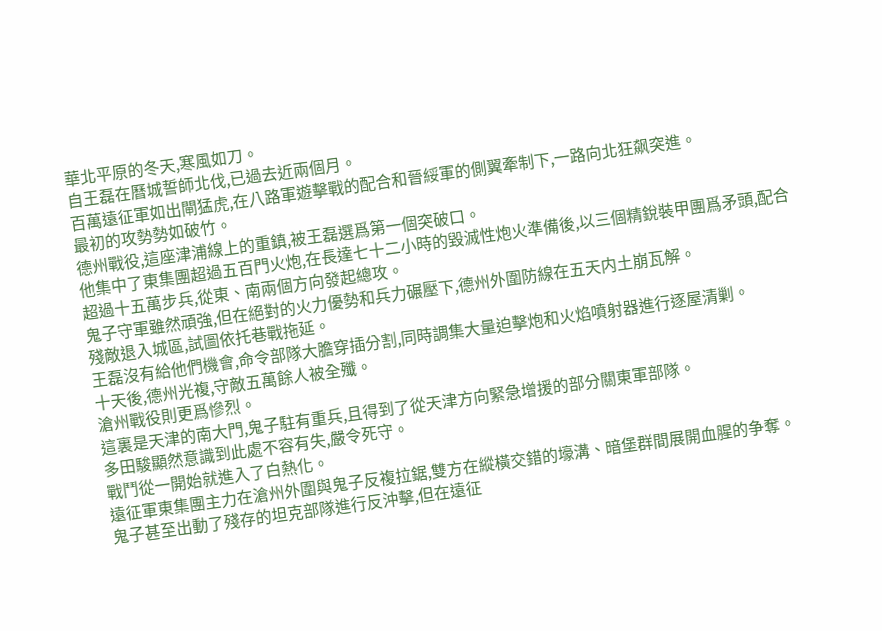華北平原的冬天,寒風如刀。
自王磊在曆城誓師北伐,已過去近兩個月。
百萬遠征軍如出閘猛虎,在八路軍遊擊戰的配合和晉綏軍的側翼牽制下,一路向北狂飙突進。
最初的攻勢勢如破竹。
德州戰役,這座津浦線上的重鎮,被王磊選爲第一個突破口。
他集中了東集團超過五百門火炮,在長達七十二小時的毀滅性炮火準備後,以三個精銳裝甲團爲矛頭,配合超過十五萬步兵,從東、南兩個方向發起總攻。
鬼子守軍雖然頑強,但在絕對的火力優勢和兵力碾壓下,德州外圍防線在五天内土崩瓦解。
殘敵退入城區,試圖依托巷戰拖延。
王磊沒有給他們機會,命令部隊大膽穿插分割,同時調集大量迫擊炮和火焰噴射器進行逐屋清剿。
十天後,德州光複,守敵五萬餘人被全殲。
滄州戰役則更爲慘烈。
這裏是天津的南大門,鬼子駐有重兵,且得到了從天津方向緊急增援的部分關東軍部隊。
多田駿顯然意識到此處不容有失,嚴令死守。
戰鬥從一開始就進入了白熱化。
遠征軍東集團主力在滄州外圍與鬼子反複拉鋸,雙方在縱橫交錯的壕溝、暗堡群間展開血腥的争奪。
鬼子甚至出動了殘存的坦克部隊進行反沖擊,但在遠征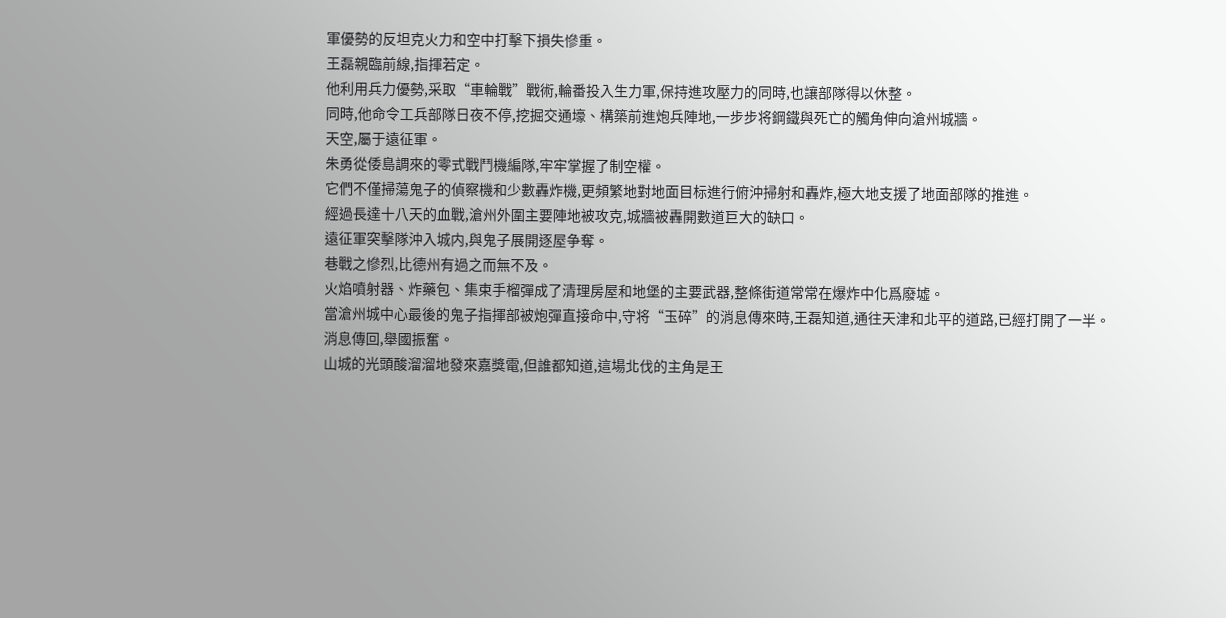軍優勢的反坦克火力和空中打擊下損失慘重。
王磊親臨前線,指揮若定。
他利用兵力優勢,采取“車輪戰”戰術,輪番投入生力軍,保持進攻壓力的同時,也讓部隊得以休整。
同時,他命令工兵部隊日夜不停,挖掘交通壕、構築前進炮兵陣地,一步步将鋼鐵與死亡的觸角伸向滄州城牆。
天空,屬于遠征軍。
朱勇從倭島調來的零式戰鬥機編隊,牢牢掌握了制空權。
它們不僅掃蕩鬼子的偵察機和少數轟炸機,更頻繁地對地面目标進行俯沖掃射和轟炸,極大地支援了地面部隊的推進。
經過長達十八天的血戰,滄州外圍主要陣地被攻克,城牆被轟開數道巨大的缺口。
遠征軍突擊隊沖入城内,與鬼子展開逐屋争奪。
巷戰之慘烈,比德州有過之而無不及。
火焰噴射器、炸藥包、集束手榴彈成了清理房屋和地堡的主要武器,整條街道常常在爆炸中化爲廢墟。
當滄州城中心最後的鬼子指揮部被炮彈直接命中,守将“玉碎”的消息傳來時,王磊知道,通往天津和北平的道路,已經打開了一半。
消息傳回,舉國振奮。
山城的光頭酸溜溜地發來嘉獎電,但誰都知道,這場北伐的主角是王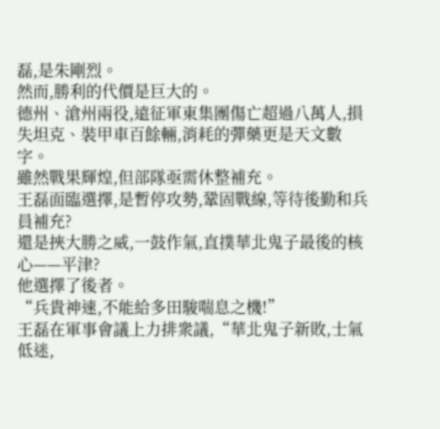磊,是朱剛烈。
然而,勝利的代價是巨大的。
德州、滄州兩役,遠征軍東集團傷亡超過八萬人,損失坦克、裝甲車百餘輛,消耗的彈藥更是天文數字。
雖然戰果輝煌,但部隊亟需休整補充。
王磊面臨選擇,是暫停攻勢,鞏固戰線,等待後勤和兵員補充?
還是挾大勝之威,一鼓作氣,直撲華北鬼子最後的核心——平津?
他選擇了後者。
“兵貴神速,不能給多田駿喘息之機!”
王磊在軍事會議上力排衆議,“華北鬼子新敗,士氣低迷,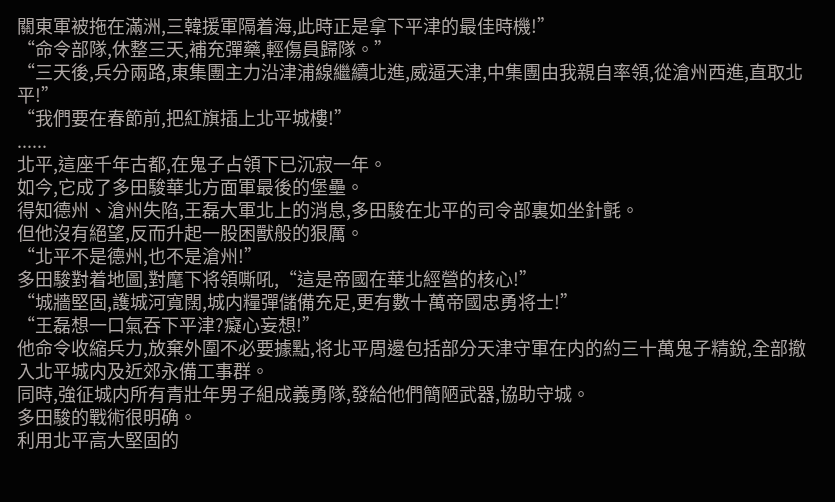關東軍被拖在滿洲,三韓援軍隔着海,此時正是拿下平津的最佳時機!”
“命令部隊,休整三天,補充彈藥,輕傷員歸隊。”
“三天後,兵分兩路,東集團主力沿津浦線繼續北進,威逼天津,中集團由我親自率領,從滄州西進,直取北平!”
“我們要在春節前,把紅旗插上北平城樓!”
......
北平,這座千年古都,在鬼子占領下已沉寂一年。
如今,它成了多田駿華北方面軍最後的堡壘。
得知德州、滄州失陷,王磊大軍北上的消息,多田駿在北平的司令部裏如坐針氈。
但他沒有絕望,反而升起一股困獸般的狠厲。
“北平不是德州,也不是滄州!”
多田駿對着地圖,對麾下将領嘶吼,“這是帝國在華北經營的核心!”
“城牆堅固,護城河寬闊,城内糧彈儲備充足,更有數十萬帝國忠勇将士!”
“王磊想一口氣吞下平津?癡心妄想!”
他命令收縮兵力,放棄外圍不必要據點,将北平周邊包括部分天津守軍在内的約三十萬鬼子精銳,全部撤入北平城内及近郊永備工事群。
同時,強征城内所有青壯年男子組成義勇隊,發給他們簡陋武器,協助守城。
多田駿的戰術很明确。
利用北平高大堅固的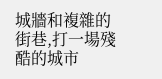城牆和複雜的街巷,打一場殘酷的城市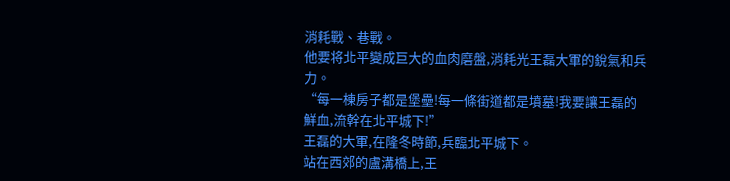消耗戰、巷戰。
他要将北平變成巨大的血肉磨盤,消耗光王磊大軍的銳氣和兵力。
“每一棟房子都是堡壘!每一條街道都是墳墓!我要讓王磊的鮮血,流幹在北平城下!”
王磊的大軍,在隆冬時節,兵臨北平城下。
站在西郊的盧溝橋上,王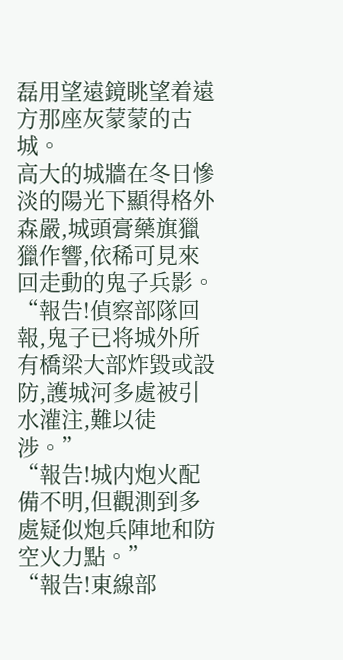磊用望遠鏡眺望着遠方那座灰蒙蒙的古城。
高大的城牆在冬日慘淡的陽光下顯得格外森嚴,城頭膏藥旗獵獵作響,依稀可見來回走動的鬼子兵影。
“報告!偵察部隊回報,鬼子已将城外所有橋梁大部炸毀或設防,護城河多處被引水灌注,難以徒涉。”
“報告!城内炮火配備不明,但觀測到多處疑似炮兵陣地和防空火力點。”
“報告!東線部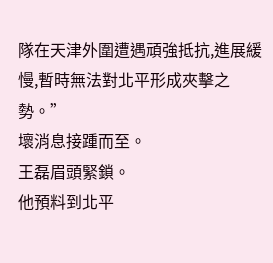隊在天津外圍遭遇頑強抵抗,進展緩慢,暫時無法對北平形成夾擊之勢。”
壞消息接踵而至。
王磊眉頭緊鎖。
他預料到北平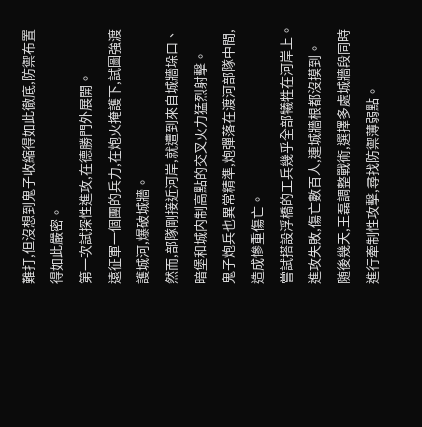難打,但沒想到鬼子收縮得如此徹底,防禦布置得如此嚴密。
第一次試探性進攻,在德勝門外展開。
遠征軍一個團的兵力,在炮火掩護下,試圖強渡護城河,爆破城牆。
然而,部隊剛接近河岸,就遭到來自城牆垛口、暗堡和城内制高點的交叉火力猛烈射擊。
鬼子炮兵也異常精準,炮彈落在渡河部隊中間,造成慘重傷亡。
嘗試搭設浮橋的工兵幾乎全部犧牲在河岸上。
進攻失敗,傷亡數百人,連城牆根都沒摸到。
随後幾天,王磊調整戰術,選擇多處城牆段同時進行牽制性攻擊,尋找防禦薄弱點。